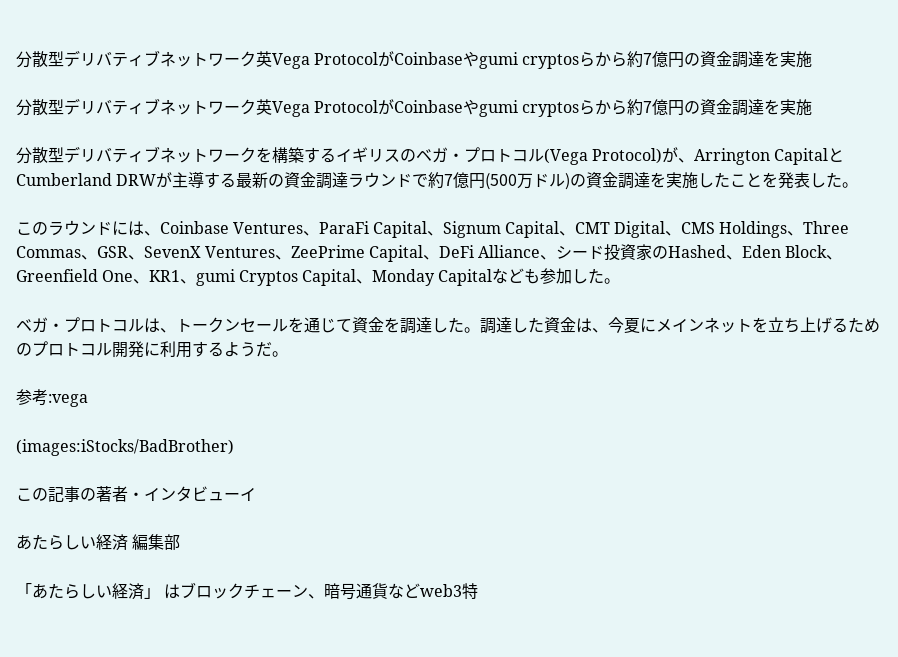分散型デリバティブネットワーク英Vega ProtocolがCoinbaseやgumi cryptosらから約7億円の資金調達を実施

分散型デリバティブネットワーク英Vega ProtocolがCoinbaseやgumi cryptosらから約7億円の資金調達を実施

分散型デリバティブネットワークを構築するイギリスのベガ・プロトコル(Vega Protocol)が、Arrington CapitalとCumberland DRWが主導する最新の資金調達ラウンドで約7億円(500万ドル)の資金調達を実施したことを発表した。

このラウンドには、Coinbase Ventures、ParaFi Capital、Signum Capital、CMT Digital、CMS Holdings、Three Commas、GSR、SevenX Ventures、ZeePrime Capital、DeFi Alliance、シード投資家のHashed、Eden Block、Greenfield One、KR1、gumi Cryptos Capital、Monday Capitalなども参加した。

ベガ・プロトコルは、トークンセールを通じて資金を調達した。調達した資金は、今夏にメインネットを立ち上げるためのプロトコル開発に利用するようだ。

参考:vega

(images:iStocks/BadBrother)

この記事の著者・インタビューイ

あたらしい経済 編集部

「あたらしい経済」 はブロックチェーン、暗号通貨などweb3特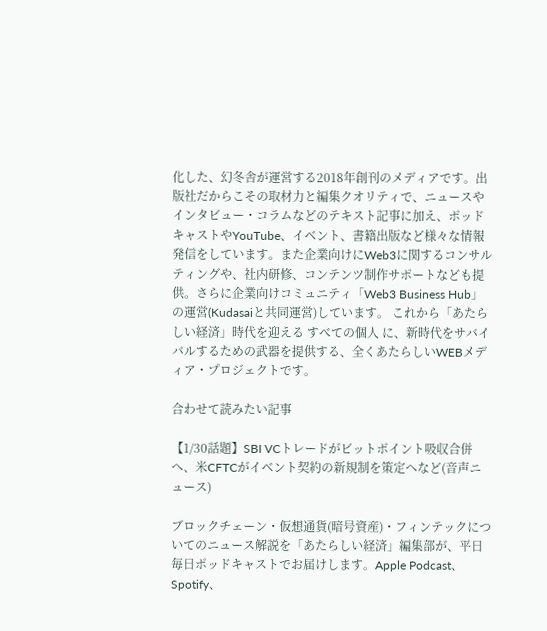化した、幻冬舎が運営する2018年創刊のメディアです。出版社だからこその取材力と編集クオリティで、ニュースやインタビュー・コラムなどのテキスト記事に加え、ポッドキャストやYouTube、イベント、書籍出版など様々な情報発信をしています。また企業向けにWeb3に関するコンサルティングや、社内研修、コンテンツ制作サポートなども提供。さらに企業向けコミュニティ「Web3 Business Hub」の運営(Kudasaiと共同運営)しています。 これから「あたらしい経済」時代を迎える すべての個人 に、新時代をサバイバルするための武器を提供する、全くあたらしいWEBメディア・プロジェクトです。

合わせて読みたい記事

【1/30話題】SBI VCトレードがビットポイント吸収合併へ、米CFTCがイベント契約の新規制を策定へなど(音声ニュース)

ブロックチェーン・仮想通貨(暗号資産)・フィンテックについてのニュース解説を「あたらしい経済」編集部が、平日毎日ポッドキャストでお届けします。Apple Podcast、Spotify、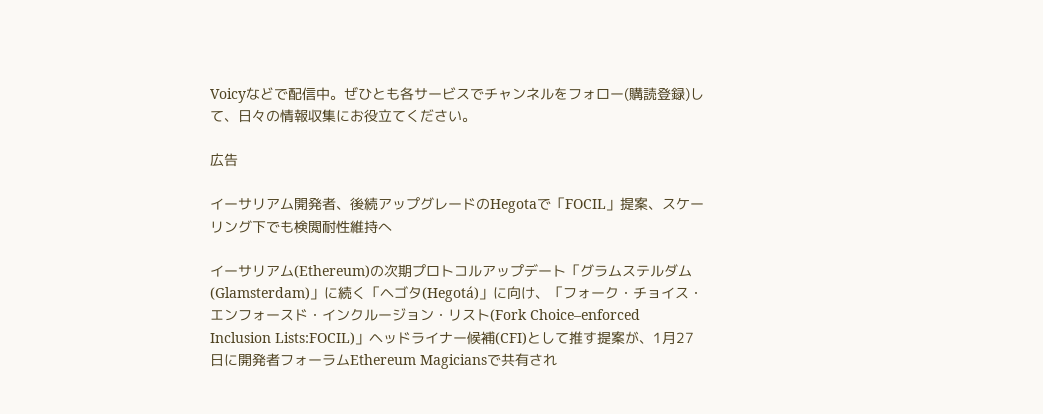Voicyなどで配信中。ぜひとも各サービスでチャンネルをフォロー(購読登録)して、日々の情報収集にお役立てください。

広告

イーサリアム開発者、後続アップグレードのHegotaで「FOCIL」提案、スケーリング下でも検閲耐性維持へ

イーサリアム(Ethereum)の次期プロトコルアップデート「グラムステルダム(Glamsterdam)」に続く「ヘゴタ(Hegotá)」に向け、「フォーク・チョイス・エンフォースド・インクルージョン・リスト(Fork Choice–enforced Inclusion Lists:FOCIL)」ヘッドライナー候補(CFI)として推す提案が、1月27日に開発者フォーラムEthereum Magiciansで共有され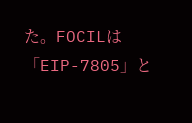た。FOCILは「EIP-7805」と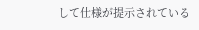して仕様が提示されている